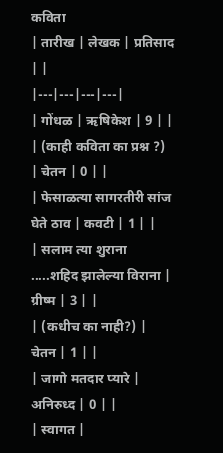कविता
| तारीख | लेखक | प्रतिसाद | |
|---|---|---|---|
| गोंधळ | ऋषिकेश | 9 | |
| (काही कविता का प्रश्न ?) | चेतन | 0 | |
| फेसाळत्या सागरतीरी सांज घेते ठाव | कवटी | 1 | |
| सलाम त्या शुराना .....शहिद झालेल्या विराना | ग्रीष्म | 3 | |
| (कधीच का नाही?) | चेतन | 1 | |
| जागो मतदार प्यारे | अनिरुध्द | 0 | |
| स्वागत |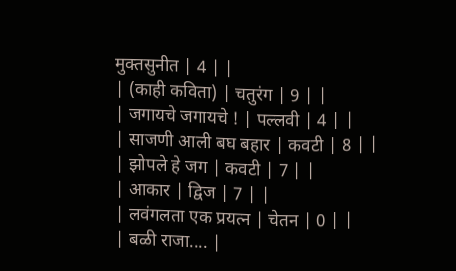मुक्तसुनीत | 4 | |
| (काही कविता) | चतुरंग | 9 | |
| जगायचे जगायचे ! | पल्लवी | 4 | |
| साजणी आली बघ बहार | कवटी | 8 | |
| झोपले हे जग | कवटी | 7 | |
| आकार | द्विज | 7 | |
| लवंगलता एक प्रयत्न | चेतन | 0 | |
| बळी राजा.... |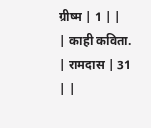ग्रीष्म | 1 | |
| काही कविता. | रामदास | 31 | |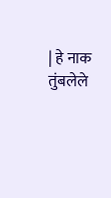| हे नाक तुंबलेले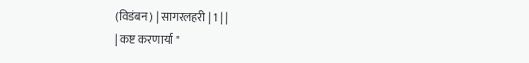(विडंबन) | सागरलहरी | 1 | |
| कष्ट करणार्या "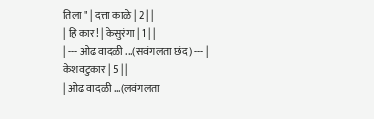तिला " | दत्ता काळे | 2 | |
| हि कार! | केसुरंगा | 1 | |
| --- ओढ वादळी ...(सवंगलता छंद) --- | केशवटुकार | 5 | |
| ओढ वादळी ...(लवंगलता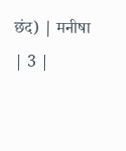छंद) | मनीषा | 3 |